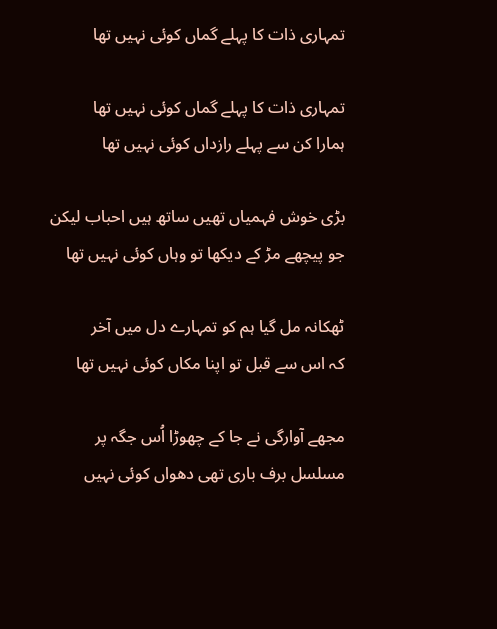تمہاری ذات کا پہلے گماں کوئی نہیں تھا

تمہاری ذات کا پہلے گماں کوئی نہیں تھا
ہمارا کن سے پہلے رازداں کوئی نہیں تھا

بڑی خوش فہمیاں تھیں ساتھ ہیں احباب لیکن
جو پیچھے مڑ کے دیکھا تو وہاں کوئی نہیں تھا

ٹھکانہ مل گیا ہم کو تمہارے دل میں آخر
کہ اس سے قبل تو اپنا مکاں کوئی نہیں تھا

مجھے آوارگی نے جا کے چھوڑا اُس جگہ پر
مسلسل برف باری تھی دھواں کوئی نہیں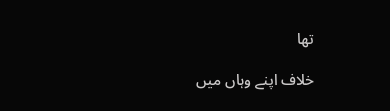تھا

خلاف اپنے وہاں میں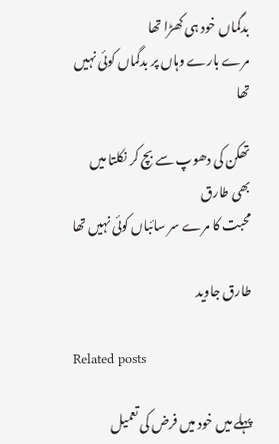بدگماں خود ہی کھڑا تھا
مرے بارے وہاں پر بدگماں کوئی نہیں تھا

تھکن کی دھوپ سے بچ کر نکلتا میں بھی طارق
محبت کا مرے سر سائباں کوئی نہیں تھا

طارق جاوید

Related posts

پہلے میں خود میں فرض کی تعمیل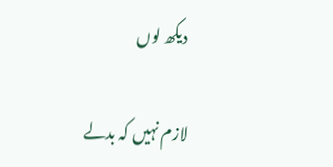دیکھ لوں

لازم نہیں کہ بدلے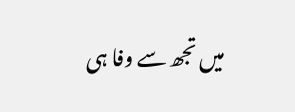میں تجھ سے وفا ہی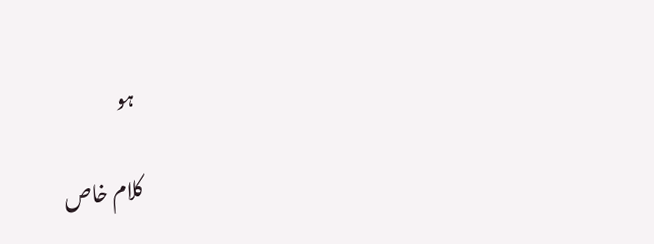ہو

کلام خاص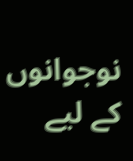نوجوانوں کے لیے